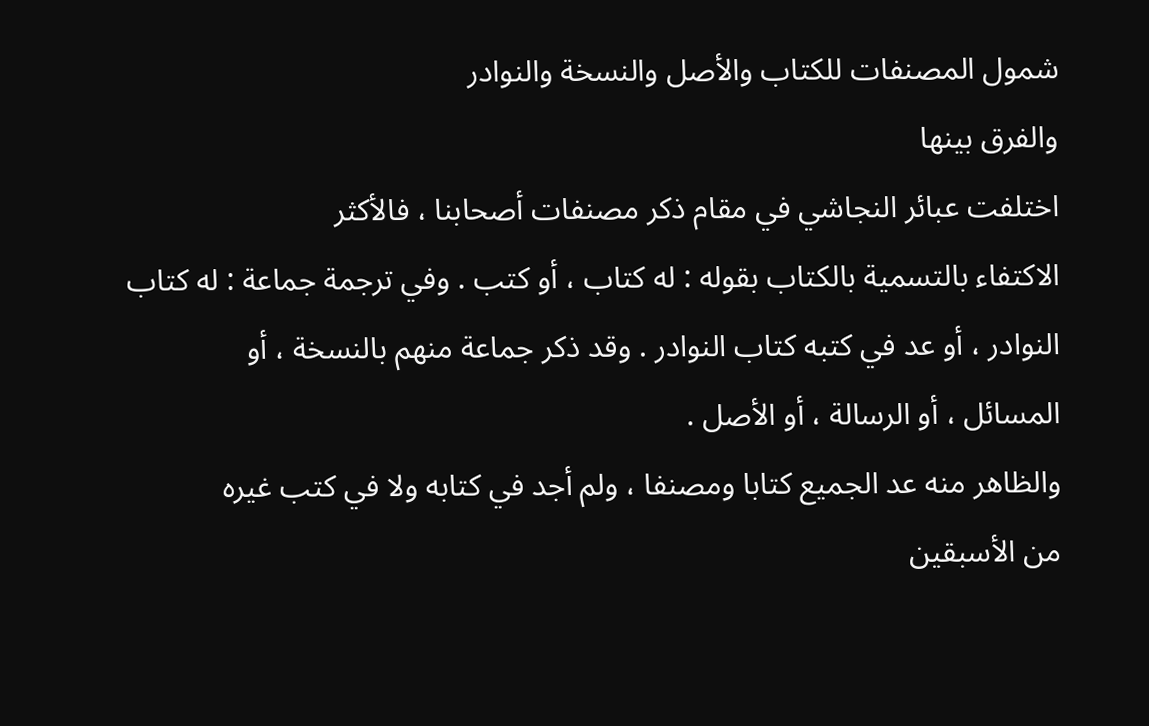شمول المصنفات للكتاب والأصل والنسخة والنوادر
والفرق بينها
اختلفت عبائر النجاشي في مقام ذكر مصنفات أصحابنا ، فالأكثر
الاكتفاء بالتسمية بالكتاب بقوله : له كتاب ، أو كتب . وفي ترجمة جماعة : له كتاب
النوادر ، أو عد في كتبه كتاب النوادر . وقد ذكر جماعة منهم بالنسخة ، أو
المسائل ، أو الرسالة ، أو الأصل .
والظاهر منه عد الجميع كتابا ومصنفا ، ولم أجد في كتابه ولا في كتب غيره
من الأسبقين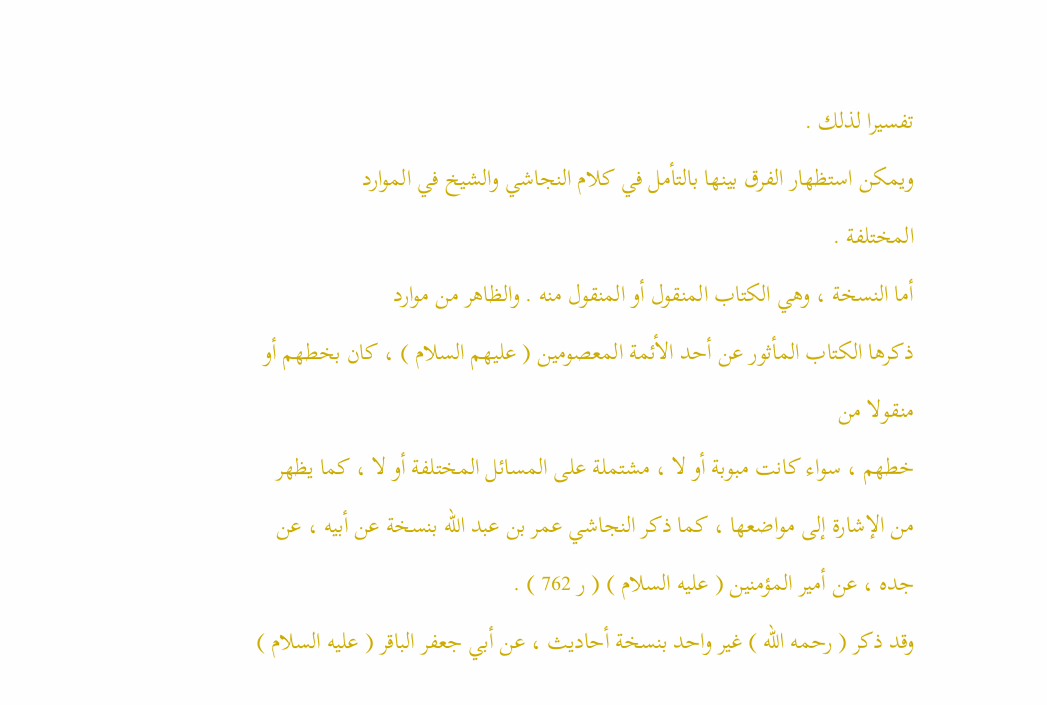تفسيرا لذلك .
ويمكن استظهار الفرق بينها بالتأمل في كلام النجاشي والشيخ في الموارد
المختلفة .
أما النسخة ، وهي الكتاب المنقول أو المنقول منه . والظاهر من موارد
ذكرها الكتاب المأثور عن أحد الأئمة المعصومين ( عليهم السلام ) ، كان بخطهم أو منقولا من
خطهم ، سواء كانت مبوبة أو لا ، مشتملة على المسائل المختلفة أو لا ، كما يظهر
من الإشارة إلى مواضعها ، كما ذكر النجاشي عمر بن عبد الله بنسخة عن أبيه ، عن
جده ، عن أمير المؤمنين ( عليه السلام ) ( ر 762 ) .
وقد ذكر ( رحمه الله ) غير واحد بنسخة أحاديث ، عن أبي جعفر الباقر ( عليه السلام )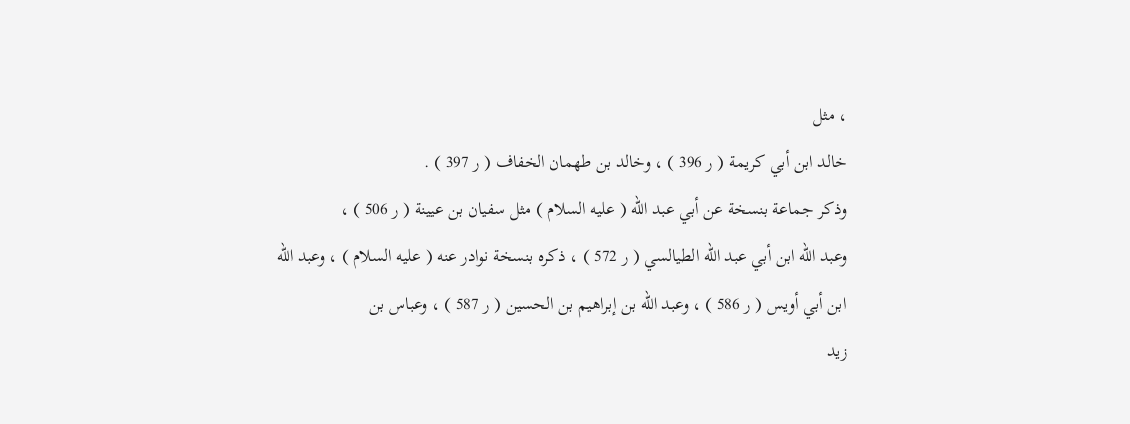، مثل
خالد ابن أبي كريمة ( ر 396 ) ، وخالد بن طهمان الخفاف ( ر 397 ) .
وذكر جماعة بنسخة عن أبي عبد الله ( عليه السلام ) مثل سفيان بن عيينة ( ر 506 ) ،
وعبد الله ابن أبي عبد الله الطيالسي ( ر 572 ) ، ذكره بنسخة نوادر عنه ( عليه السلام ) ، وعبد الله
ابن أبي أويس ( ر 586 ) ، وعبد الله بن إبراهيم بن الحسين ( ر 587 ) ، وعباس بن
زيد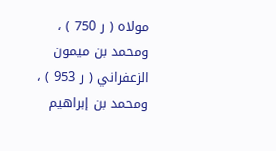مولاه ( ر 750 ) ، ومحمد بن ميمون الزعفراني ( ر 953 ) ، ومحمد بن إبراهيم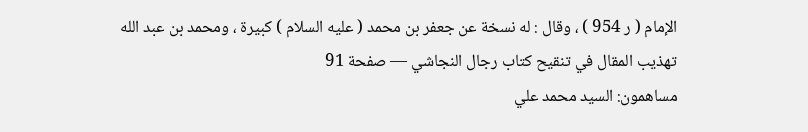الإمام ( ر 954 ) ، وقال : له نسخة عن جعفر بن محمد ( عليه السلام ) كبيرة ، ومحمد بن عبد الله
تهذيب المقال في تنقيح كتاب رجال النجاشي — صفحة 91
مساهمون: السيد محمد علي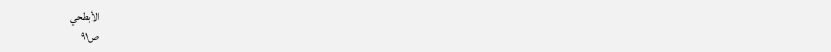الأبطحي
ص٩١